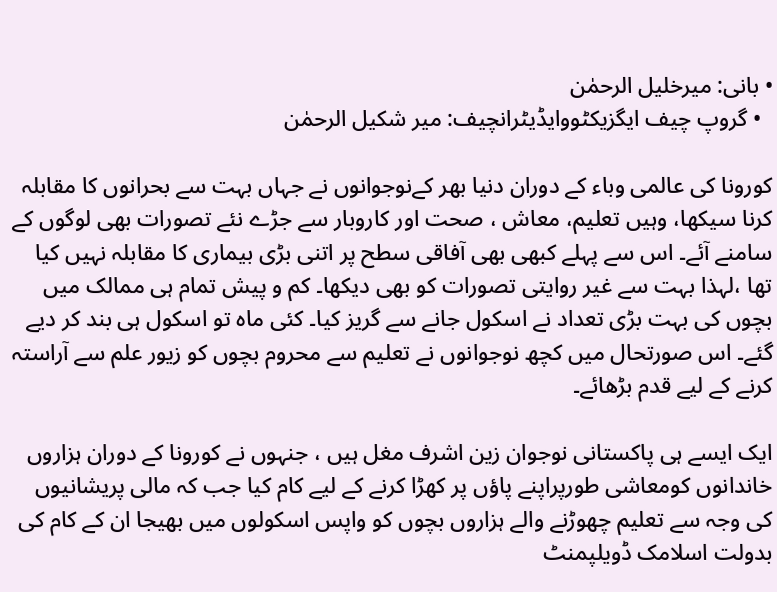• بانی: میرخلیل الرحمٰن
  • گروپ چیف ایگزیکٹووایڈیٹرانچیف: میر شکیل الرحمٰن

کورونا کی عالمی وباء کے دوران دنیا بھر کےنوجوانوں نے جہاں بہت سے بحرانوں کا مقابلہ کرنا سیکھا، وہیں تعلیم، معاش ، صحت اور کاروبار سے جڑے نئے تصورات بھی لوگوں کے سامنے آئے۔ اس سے پہلے کبھی بھی آفاقی سطح پر اتنی بڑی بیماری کا مقابلہ نہیں کیا تھا ،لہذا بہت سے غیر روایتی تصورات کو بھی دیکھا۔ کم و پیش تمام ہی ممالک میں بچوں کی بہت بڑی تعداد نے اسکول جانے سے گریز کیا۔ کئی ماہ تو اسکول ہی بند کر دیے گئے۔ اس صورتحال میں کچھ نوجوانوں نے تعلیم سے محروم بچوں کو زیور علم سے آراستہ کرنے کے لیے قدم بڑھائے۔

ایک ایسے ہی پاکستانی نوجوان زین اشرف مغل ہیں ، جنہوں نے کورونا کے دوران ہزاروں خاندانوں کومعاشی طورپراپنے پاؤں پر کھڑا کرنے کے لیے کام کیا جب کہ مالی پریشانیوں کی وجہ سے تعلیم چھوڑنے والے ہزاروں بچوں کو واپس اسکولوں میں بھیجا ان کے کام کی بدولت اسلامک ڈویلپمنٹ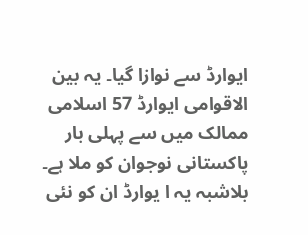ایوارڈ سے نوازا گیا۔ یہ بین الاقوامی ایوارڈ 57 اسلامی ممالک میں سے پہلی بار پاکستانی نوجوان کو ملا ہے۔ بلاشبہ یہ ا یوارڈ ان کو نئی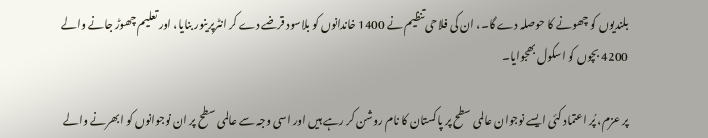بلندیوں کو چھونے کا حوصلہ دے گا۔، ان کی فلاحی تنظیم نے 1400 خاندانوں کو بلاسود قرضے دے کر انٹرپرینور بنایا، اور تعلیم چھوڑ جانے والے 4200 بچوں کو اسکول بھجوایا۔

پر عزم، پُر اعتماد کئی ایسے نوجوان عالمی سطح پر پاکستان کا نام روشن کر رہے ہیں اور اسی وجہ سے عالمی سطح پر ان نوجوانوں کو ابھرنے والے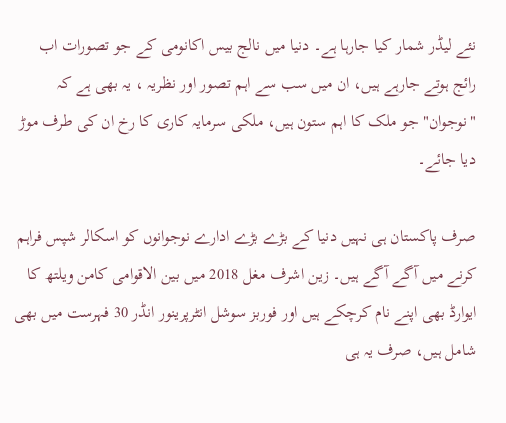نئے لیڈر شمار کیا جارہا ہے۔ دنیا میں نالج بیس اکانومی کے جو تصورات اب رائج ہوتے جارہے ہیں، ان میں سب سے اہم تصور اور نظریہ ، یہ بھی ہے کہ "نوجوان" جو ملک کا اہم ستون ہیں، ملکی سرمایہ کاری کا رخ ان کی طرف موڑ دیا جائے۔

صرف پاکستان ہی نہیں دنیا کے بڑے بڑے ادارے نوجوانوں کو اسکالر شپس فراہم کرنے میں آگے آگے ہیں۔ زین اشرف مغل 2018 میں بین الاقوامی کامن ویلتھ کا ایوارڈ بھی اپنے نام کرچکے ہیں اور فوربز سوشل انٹرپرینور انڈر 30 فہرست میں بھی شامل ہیں، صرف یہ ہی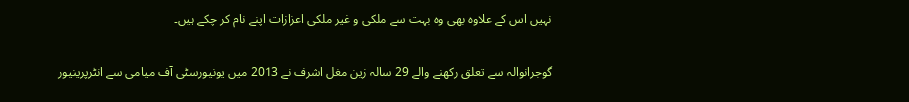نہیں اس کے علاوہ بھی وہ بہت سے ملکی و غیر ملکی اعزازات اپنے نام کر چکے ہیں۔

گوجرانوالہ سے تعلق رکھنے والے 29 سالہ زین مغل اشرف نے 2013 میں یونیورسٹی آف میامی سے انٹرپرینیور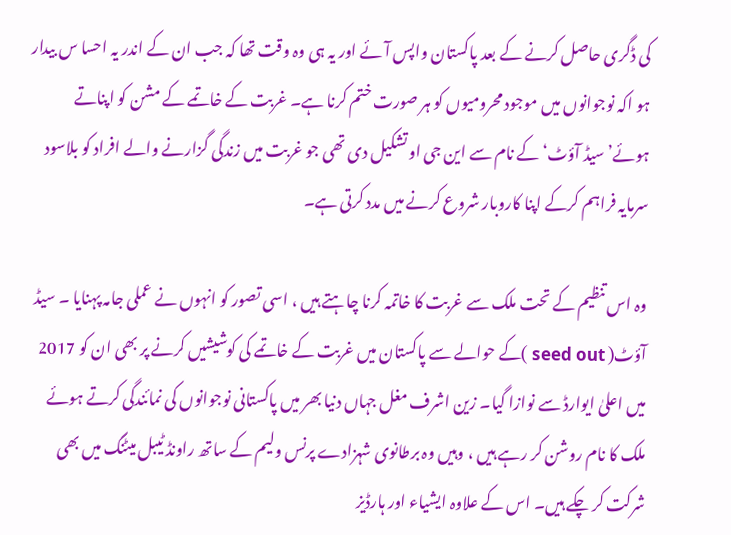کی ڈگری حاصل کرنے کے بعد پاکستان واپس آئے اور یہ ہی وہ وقت تھا کہ جب ان کے اندر یہ احسا س بیدار ہو اکہ نوجوانوں میں موجود محرومیوں کو ہر صورت ختم کرنا ہے۔ غربت کے خاتمے کے مشن کو اپناتے ہوئے’ سیڈ آؤٹ‘ کے نام سے این جی او تشکیل دی تھی جو غربت میں زندگی گزارنے والے افراد کو بلاسود سرمایہ فراہم کرکے اپنا کاروبار شروع کرنے میں مدد کرتی ہے۔

وہ اس تنظیم کے تحت ملک سے غربت کا خاتمہ کرنا چاہتے ہیں ، اسی تصور کو انہوں نے عملی جامہ پہنایا ۔ سیڈ آؤٹ( seed out )کے حوالے سے پاکستان میں غربت کے خاتمے کی کوشیشیں کرنے پر بھی ان کو 2017 میں اعلیٰ ایوارڈ سے نوازا گیا۔ زین اشرف مغل جہاں دنیا بھر میں پاکستانی نوجوانوں کی نمائندگی کرتے ہوئے ملک کا نام روشن کر رہے ہیں ، وہیں وہ برطانوی شہزادے پرنس ولیم کے ساتھ راونڈ ٹیبل میٹنگ میں بھی شرکت کر چکے ہیں۔ اس کے علاوہ ایشیاء اور ہارڈیز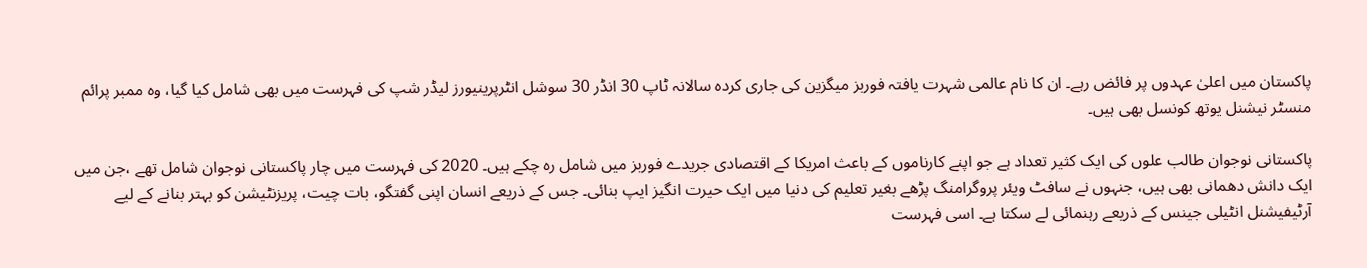پاکستان میں اعلیٰ عہدوں پر فائض رہے۔ ان کا نام عالمی شہرت یافتہ فوربز میگزین کی جاری کردہ سالانہ ٹاپ 30 انڈر 30 سوشل انٹرپرینیورز لیڈر شپ کی فہرست میں بھی شامل کیا گیا، وہ ممبر پرائم منسٹر نیشنل یوتھ کونسل بھی ہیں۔

پاکستانی نوجوان طالب علوں کی ایک کثیر تعداد ہے جو اپنے کارناموں کے باعث امریکا کے اقتصادی جریدے فوربز میں شامل رہ چکے ہیں۔ 2020 کی فہرست میں چار پاکستانی نوجوان شامل تھے ،جن میں ایک دانش دھمانی بھی ہیں، جنہوں نے سافٹ ویئر پروگرامنگ پڑھے بغیر تعلیم کی دنیا میں ایک حیرت انگیز ایپ بنائی۔ جس کے ذریعے انسان اپنی گفتگو، بات چیت، پریزنٹیشن کو بہتر بنانے کے لیے آرٹیفیشنل انٹیلی جینس کے ذریعے رہنمائی لے سکتا ہے۔ اسی فہرست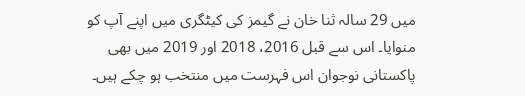میں 29 سالہ ثنا خان نے گیمز کی کیٹگری میں اپنے آپ کو منوایا۔ اس سے قبل 2016، 2018 اور 2019 میں بھی پاکستانی نوجوان اس فہرست میں منتخب ہو چکے ہیں۔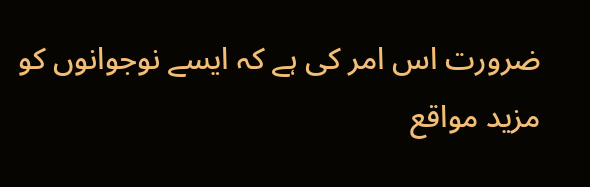ضرورت اس امر کی ہے کہ ایسے نوجوانوں کو مزید مواقع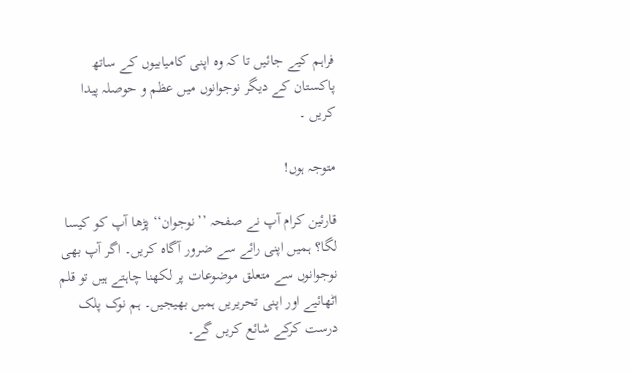فراہم کیے جائیں تا کہ وہ اپنی کامیابیوں کے ساتھ پاکستان کے دیگر نوجوانوں میں عظم و حوصلہ پیدا کریں ۔

متوجہ ہوں!

قارئین کرام آپ نے صفحہ ’’نوجوان‘‘ پڑھا آپ کو کیسا لگا؟ ہمیں اپنی رائے سے ضرور آگاہ کریں۔ اگر آپ بھی نوجوانوں سے متعلق موضوعات پر لکھنا چاہتے ہیں تو قلم اٹھائیے اور اپنی تحریریں ہمیں بھیجیں۔ ہم نوک پلک درست کرکے شائع کریں گے۔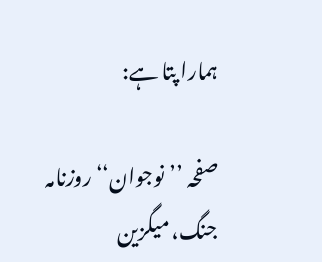ہمارا پتا ہے:

صفحہ ’’نوجوان‘‘ روزنامہ جنگ، میگزین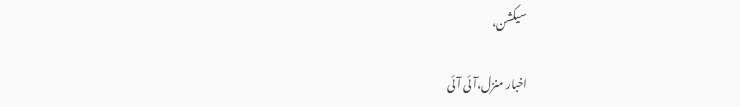سیکشن،

اخبار منزل،آئی آئی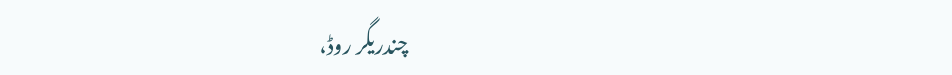چندریگر روڈ،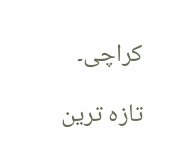کراچی۔

تازہ ترین